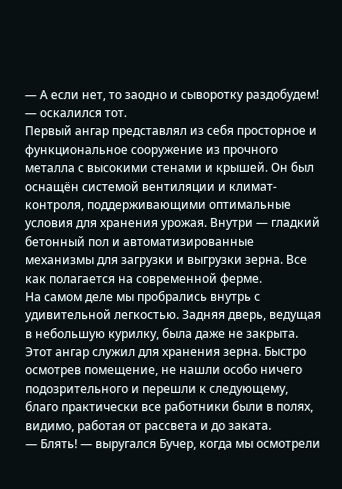— А если нет, то заодно и сыворотку раздобудем! — оскалился тот.
Первый ангар представлял из себя просторное и функциональное сооружение из прочного металла с высокими стенами и крышей. Он был оснащён системой вентиляции и климат-контроля, поддерживающими оптимальные условия для хранения урожая. Внутри — гладкий бетонный пол и автоматизированные механизмы для загрузки и выгрузки зерна. Все как полагается на современной ферме.
На самом деле мы пробрались внутрь с удивительной легкостью. Задняя дверь, ведущая в небольшую курилку, была даже не закрыта. Этот ангар служил для хранения зерна. Быстро осмотрев помещение, не нашли особо ничего подозрительного и перешли к следующему, благо практически все работники были в полях, видимо, работая от рассвета и до заката.
— Блять! — выругался Бучер, когда мы осмотрели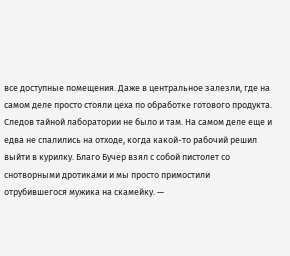все доступные помещения. Даже в центральное залезли, где на самом деле просто стояли цеха по обработке готового продукта. Следов тайной лаборатории не было и там. На самом деле еще и едва не спалились на отходе, когда какой-то рабочий решил выйти в курилку. Благо Бучер взял с собой пистолет со снотворными дротиками и мы просто примостили отрубившегося мужика на скамейку. —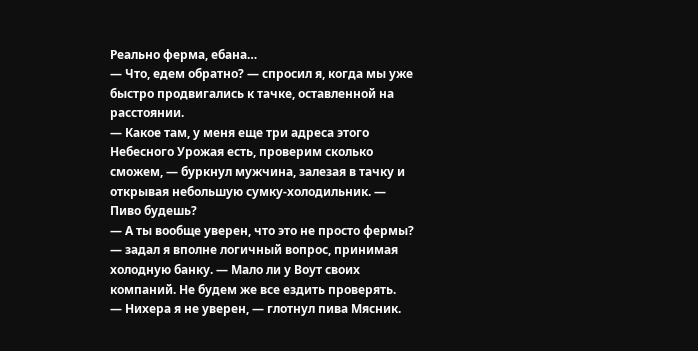Реально ферма, ебана…
— Что, едем обратно? — спросил я, когда мы уже быстро продвигались к тачке, оставленной на расстоянии.
— Какое там, у меня еще три адреса этого Небесного Урожая есть, проверим сколько сможем, — буркнул мужчина, залезая в тачку и открывая небольшую сумку-холодильник. — Пиво будешь?
— А ты вообще уверен, что это не просто фермы? — задал я вполне логичный вопрос, принимая холодную банку. — Мало ли у Воут своих компаний. Не будем же все ездить проверять.
— Нихера я не уверен, — глотнул пива Мясник.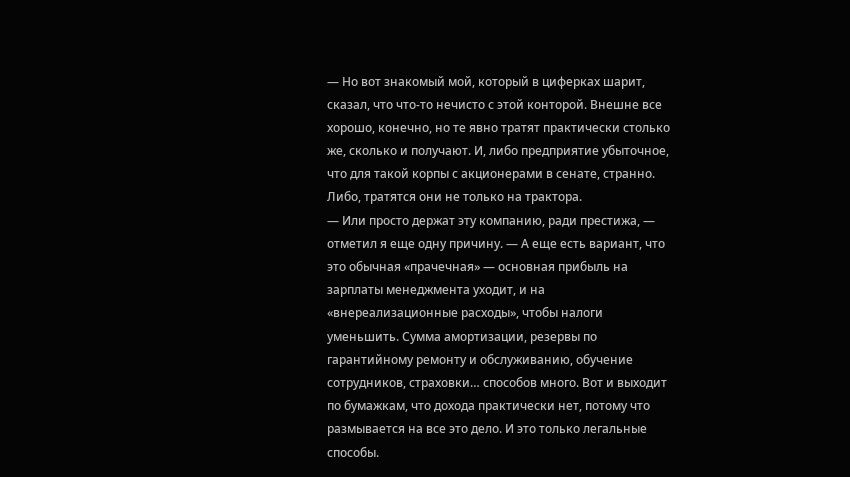— Но вот знакомый мой, который в циферках шарит, сказал, что что-то нечисто с этой конторой. Внешне все хорошо, конечно, но те явно тратят практически столько же, сколько и получают. И, либо предприятие убыточное, что для такой корпы с акционерами в сенате, странно. Либо, тратятся они не только на трактора.
— Или просто держат эту компанию, ради престижа, — отметил я еще одну причину. — А еще есть вариант, что это обычная «прачечная» — основная прибыль на зарплаты менеджмента уходит, и на «внереализационные расходы», чтобы налоги уменьшить. Сумма амортизации, резервы по гарантийному ремонту и обслуживанию, обучение сотрудников, страховки… способов много. Вот и выходит по бумажкам, что дохода практически нет, потому что размывается на все это дело. И это только легальные способы.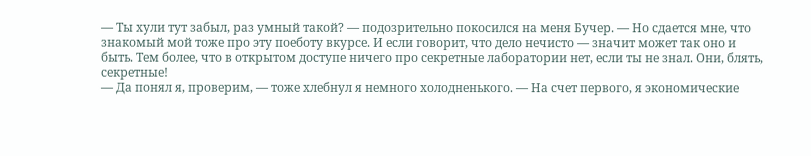— Ты хули тут забыл, раз умный такой? — подозрительно покосился на меня Бучер. — Но сдается мне, что знакомый мой тоже про эту поеботу вкурсе. И если говорит, что дело нечисто — значит может так оно и быть. Тем более, что в открытом доступе ничего про секретные лаборатории нет, если ты не знал. Они, блять, секретные!
— Да понял я, проверим, — тоже хлебнул я немного холодненького. — На счет первого, я экономические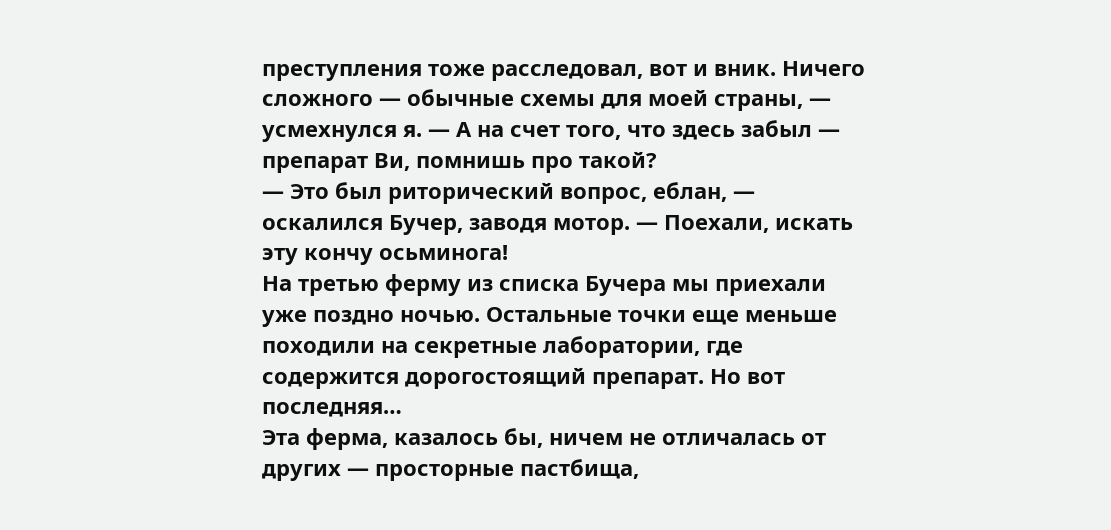преступления тоже расследовал, вот и вник. Ничего сложного — обычные схемы для моей страны, — усмехнулся я. — А на счет того, что здесь забыл — препарат Ви, помнишь про такой?
— Это был риторический вопрос, еблан, — оскалился Бучер, заводя мотор. — Поехали, искать эту кончу осьминога!
На третью ферму из списка Бучера мы приехали уже поздно ночью. Остальные точки еще меньше походили на секретные лаборатории, где содержится дорогостоящий препарат. Но вот последняя…
Эта ферма, казалось бы, ничем не отличалась от других — просторные пастбища,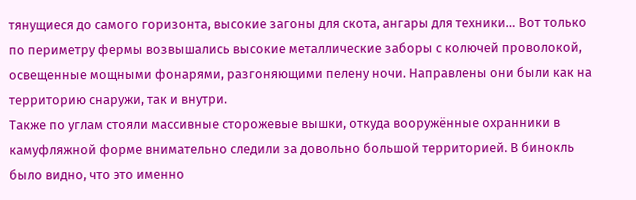тянущиеся до самого горизонта, высокие загоны для скота, ангары для техники… Вот только по периметру фермы возвышались высокие металлические заборы с колючей проволокой, освещенные мощными фонарями, разгоняющими пелену ночи. Направлены они были как на территорию снаружи, так и внутри.
Также по углам стояли массивные сторожевые вышки, откуда вооружённые охранники в камуфляжной форме внимательно следили за довольно большой территорией. В бинокль было видно, что это именно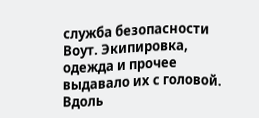служба безопасности Воут. Экипировка, одежда и прочее выдавало их с головой.
Вдоль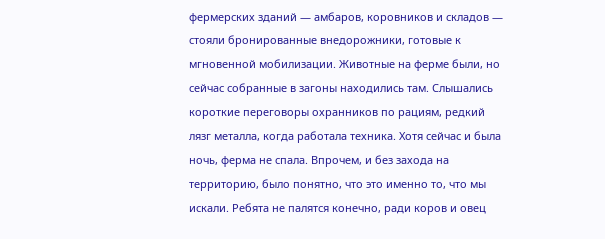фермерских зданий — амбаров, коровников и складов — стояли бронированные внедорожники, готовые к мгновенной мобилизации. Животные на ферме были, но сейчас собранные в загоны находились там. Слышались короткие переговоры охранников по рациям, редкий лязг металла, когда работала техника. Хотя сейчас и была ночь, ферма не спала. Впрочем, и без захода на территорию, было понятно, что это именно то, что мы искали. Ребята не палятся конечно, ради коров и овец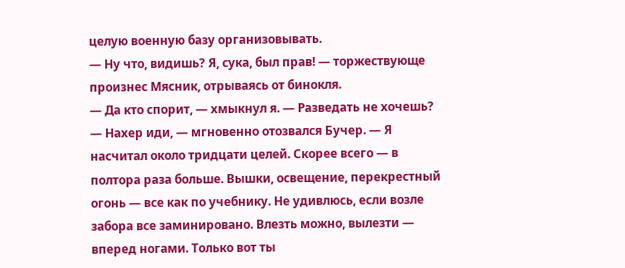целую военную базу организовывать.
— Ну что, видишь? Я, сука, был прав! — торжествующе произнес Мясник, отрываясь от бинокля.
— Да кто спорит, — хмыкнул я. — Разведать не хочешь?
— Нахер иди, — мгновенно отозвался Бучер. — Я насчитал около тридцати целей. Скорее всего — в полтора раза больше. Вышки, освещение, перекрестный огонь — все как по учебнику. Не удивлюсь, если возле забора все заминировано. Влезть можно, вылезти — вперед ногами. Только вот ты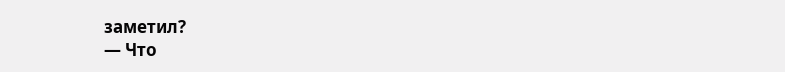заметил?
— Что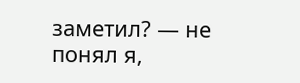заметил? — не понял я,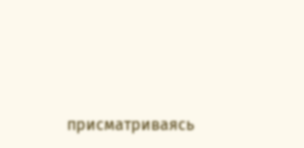присматриваясь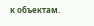к объектам.